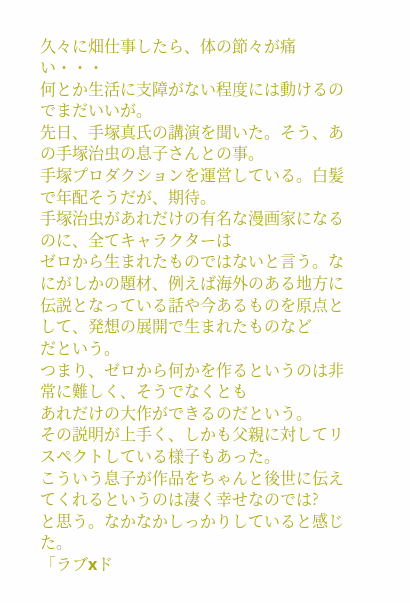久々に畑仕事したら、体の節々が痛い・・・
何とか生活に支障がない程度には動けるのでまだいいが。
先日、手塚真氏の講演を聞いた。そう、あの手塚治虫の息子さんとの事。
手塚プロダクションを運営している。白髪で年配そうだが、期待。
手塚治虫があれだけの有名な漫画家になるのに、全てキャラクターは
ゼロから生まれたものではないと言う。なにがしかの題材、例えば海外のある地方に
伝説となっている話や今あるものを原点として、発想の展開で生まれたものなど
だという。
つまり、ゼロから何かを作るというのは非常に難しく、そうでなくとも
あれだけの大作ができるのだという。
その説明が上手く、しかも父親に対してリスペクトしている様子もあった。
こういう息子が作品をちゃんと後世に伝えてくれるというのは凄く幸せなのでは?
と思う。なかなかしっかりしていると感じた。
「ラブxド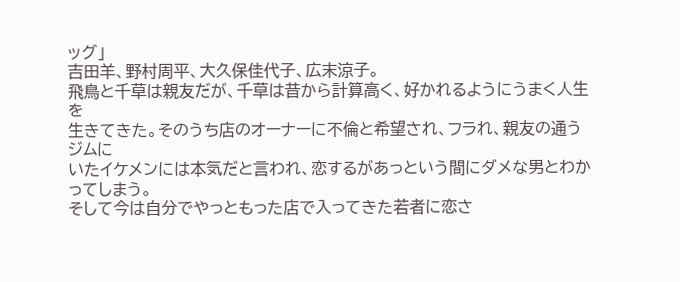ッグ」
吉田羊、野村周平、大久保佳代子、広末涼子。
飛鳥と千草は親友だが、千草は昔から計算高く、好かれるようにうまく人生を
生きてきた。そのうち店のオーナーに不倫と希望され、フラれ、親友の通うジムに
いたイケメンには本気だと言われ、恋するがあっという間にダメな男とわかってしまう。
そして今は自分でやっともった店で入ってきた若者に恋さ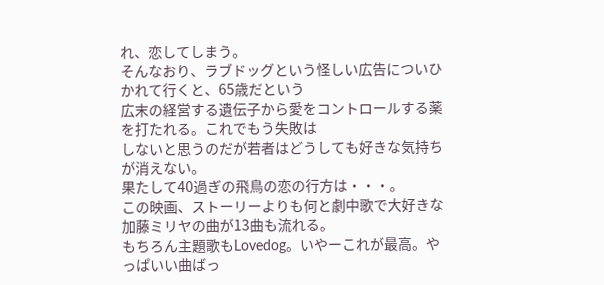れ、恋してしまう。
そんなおり、ラブドッグという怪しい広告についひかれて行くと、65歳だという
広末の経営する遺伝子から愛をコントロールする薬を打たれる。これでもう失敗は
しないと思うのだが若者はどうしても好きな気持ちが消えない。
果たして40過ぎの飛鳥の恋の行方は・・・。
この映画、ストーリーよりも何と劇中歌で大好きな加藤ミリヤの曲が13曲も流れる。
もちろん主題歌もLovedog。いやーこれが最高。やっぱいい曲ばっ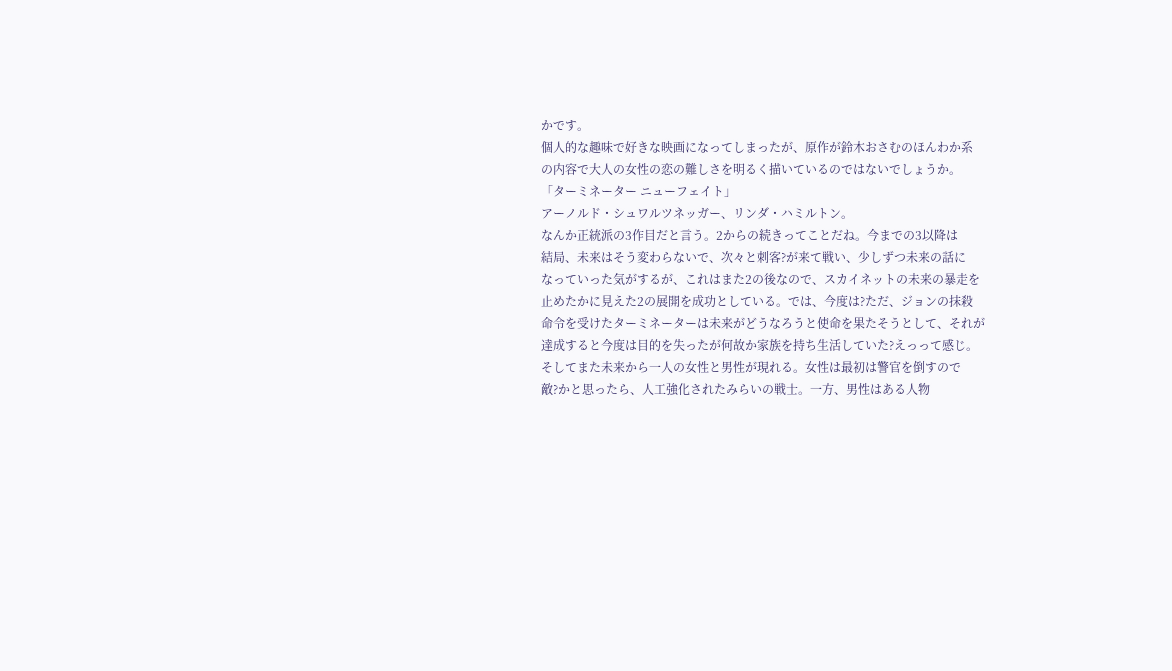かです。
個人的な趣味で好きな映画になってしまったが、原作が鈴木おさむのほんわか系
の内容で大人の女性の恋の難しさを明るく描いているのではないでしょうか。
「ターミネーター ニューフェイト」
アーノルド・シュワルツネッガー、リンダ・ハミルトン。
なんか正統派の3作目だと言う。2からの続きってことだね。今までの3以降は
結局、未来はそう変わらないで、次々と刺客?が来て戦い、少しずつ未来の話に
なっていった気がするが、これはまた2の後なので、スカイネットの未来の暴走を
止めたかに見えた2の展開を成功としている。では、今度は?ただ、ジョンの抹殺
命令を受けたターミネーターは未来がどうなろうと使命を果たそうとして、それが
達成すると今度は目的を失ったが何故か家族を持ち生活していた?えっって感じ。
そしてまた未来から一人の女性と男性が現れる。女性は最初は警官を倒すので
敵?かと思ったら、人工強化されたみらいの戦士。一方、男性はある人物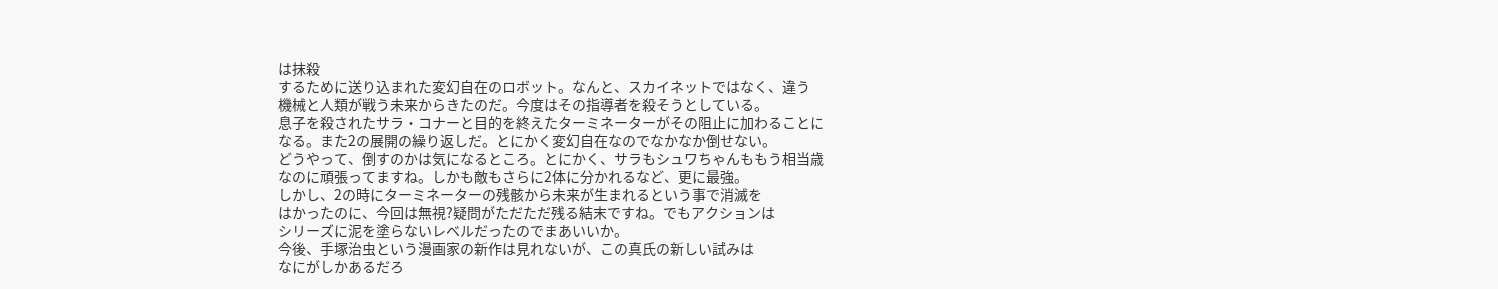は抹殺
するために送り込まれた変幻自在のロボット。なんと、スカイネットではなく、違う
機械と人類が戦う未来からきたのだ。今度はその指導者を殺そうとしている。
息子を殺されたサラ・コナーと目的を終えたターミネーターがその阻止に加わることに
なる。また2の展開の繰り返しだ。とにかく変幻自在なのでなかなか倒せない。
どうやって、倒すのかは気になるところ。とにかく、サラもシュワちゃんももう相当歳
なのに頑張ってますね。しかも敵もさらに2体に分かれるなど、更に最強。
しかし、2の時にターミネーターの残骸から未来が生まれるという事で消滅を
はかったのに、今回は無視?疑問がただただ残る結末ですね。でもアクションは
シリーズに泥を塗らないレベルだったのでまあいいか。
今後、手塚治虫という漫画家の新作は見れないが、この真氏の新しい試みは
なにがしかあるだろ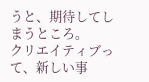うと、期待してしまうところ。
クリエイティブって、新しい事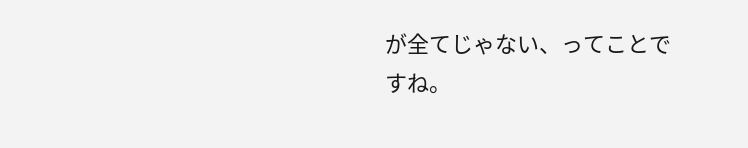が全てじゃない、ってことですね。